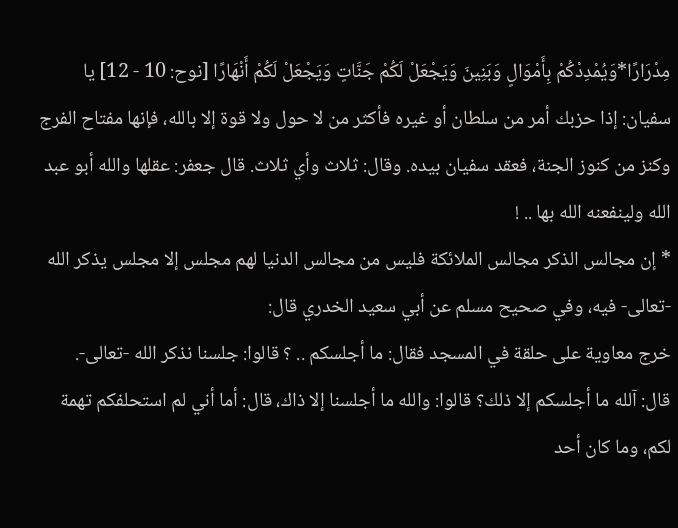مِدْرَارًا*وَيُمْدِدْكُمْ بِأَمْوَالٍ وَبَنِينَ وَيَجْعَلْ لَكُمْ جَنَّاتٍ وَيَجْعَلْ لَكُمْ أَنْهَارًا [نوح: 10 - 12] يا سفيان: إذا حزبك أمر من سلطان أو غيره فأكثر من لا حول ولا قوة إلا بالله، فإنها مفتاح الفرج وكنز من كنوز الجنة، فعقد سفيان بيده. وقال: ثلاث وأي ثلاث. قال جعفر: عقلها والله أبو عبد الله ولينفعنه الله بها .. !
* إن مجالس الذكر مجالس الملائكة فليس من مجالس الدنيا لهم مجلس إلا مجلس يذكر الله -تعالى- فيه، وفي صحيح مسلم عن أبي سعيد الخدري قال:
خرج معاوية على حلقة في المسجد فقال: ما أجلسكم .. ؟ قالوا: جلسنا نذكر الله -تعالى-.
قال: آلله ما أجلسكم إلا ذلك؟ قالوا: والله ما أجلسنا إلا ذاك، قال: أما أني لم استحلفكم تهمة لكم، وما كان أحد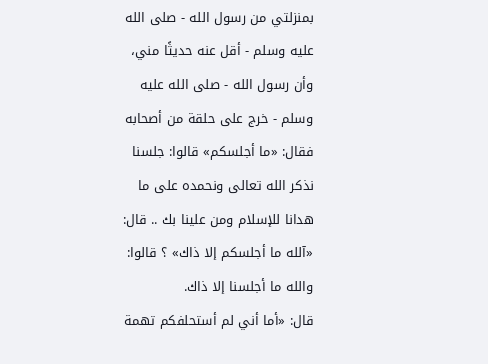بمنزلتي من رسول الله - صلى الله عليه وسلم - أقل عنه حديثًا مني، وأن رسول الله - صلى الله عليه وسلم - خرج على حلقة من أصحابه فقال: «ما أجلسكم» قالوا: جلسنا نذكر الله تعالى ونحمده على ما هدانا للإسلام ومن علينا بك .. قال: «آلله ما أجلسكم إلا ذاك» ؟ قالوا: والله ما أجلسنا إلا ذاك.
قال: «أما أني لم أستحلفكم تهمة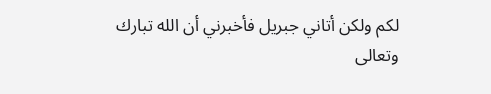لكم ولكن أتاني جبريل فأخبرني أن الله تبارك وتعالى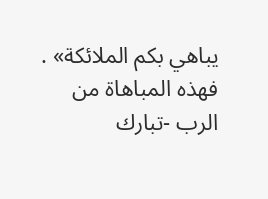يباهي بكم الملائكة» .
فهذه المباهاة من الرب -تبارك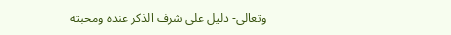وتعالى- دليل على شرف الذكر عنده ومحبته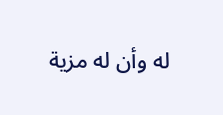له وأن له مزية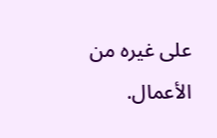على غيره من الأعمال.